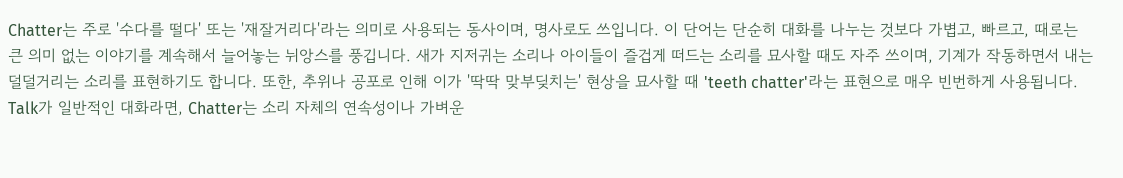Chatter는 주로 '수다를 떨다' 또는 '재잘거리다'라는 의미로 사용되는 동사이며, 명사로도 쓰입니다. 이 단어는 단순히 대화를 나누는 것보다 가볍고, 빠르고, 때로는 큰 의미 없는 이야기를 계속해서 늘어놓는 뉘앙스를 풍깁니다. 새가 지저귀는 소리나 아이들이 즐겁게 떠드는 소리를 묘사할 때도 자주 쓰이며, 기계가 작동하면서 내는 덜덜거리는 소리를 표현하기도 합니다. 또한, 추위나 공포로 인해 이가 '딱딱 맞부딪치는' 현상을 묘사할 때 'teeth chatter'라는 표현으로 매우 빈번하게 사용됩니다. Talk가 일반적인 대화라면, Chatter는 소리 자체의 연속성이나 가벼운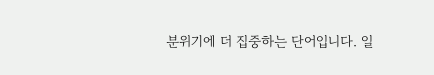분위기에 더 집중하는 단어입니다. 일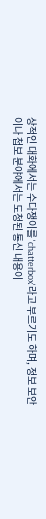상적인 대화에서는 수다쟁이를 'chatterbox'라고 부르기도 하며, 정보 보안이나 첩보 분야에서는 도청된 통신 내용이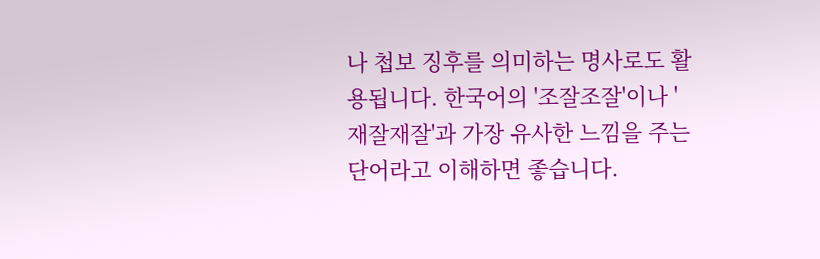나 첩보 징후를 의미하는 명사로도 활용됩니다. 한국어의 '조잘조잘'이나 '재잘재잘'과 가장 유사한 느낌을 주는 단어라고 이해하면 좋습니다.